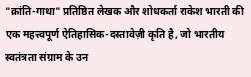"क्रांति-गाथा" प्रतिष्ठित लेखक और शोधकर्ता राकेश भारती की एक महत्त्वपूर्ण ऐतिहासिक-दस्तावेज़ी कृति है, जो भारतीय स्वतंत्रता संग्राम के उन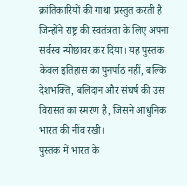क्रांतिकारियों की गाथा प्रस्तुत करती है जिन्होंने राष्ट्र की स्वतंत्रता के लिए अपना सर्वस्व न्योछावर कर दिया। यह पुस्तक केवल इतिहास का पुनर्पाठ नहीं, बल्कि देशभक्ति, बलिदान और संघर्ष की उस विरासत का स्मरण है, जिसने आधुनिक भारत की नींव रखी।
पुस्तक में भारत के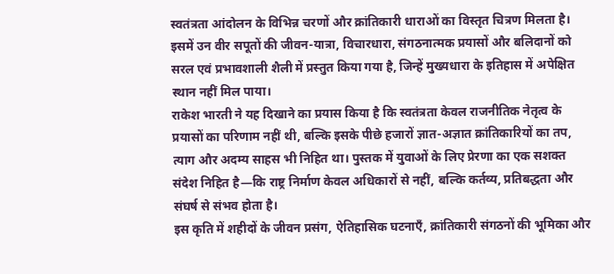स्वतंत्रता आंदोलन के विभिन्न चरणों और क्रांतिकारी धाराओं का विस्तृत चित्रण मिलता है। इसमें उन वीर सपूतों की जीवन-यात्रा, विचारधारा, संगठनात्मक प्रयासों और बलिदानों को सरल एवं प्रभावशाली शैली में प्रस्तुत किया गया है, जिन्हें मुख्यधारा के इतिहास में अपेक्षित स्थान नहीं मिल पाया।
राकेश भारती ने यह दिखाने का प्रयास किया है कि स्वतंत्रता केवल राजनीतिक नेतृत्व के प्रयासों का परिणाम नहीं थी, बल्कि इसके पीछे हजारों ज्ञात-अज्ञात क्रांतिकारियों का तप, त्याग और अदम्य साहस भी निहित था। पुस्तक में युवाओं के लिए प्रेरणा का एक सशक्त संदेश निहित है—कि राष्ट्र निर्माण केवल अधिकारों से नहीं, बल्कि कर्तव्य, प्रतिबद्धता और संघर्ष से संभव होता है।
इस कृति में शहीदों के जीवन प्रसंग, ऐतिहासिक घटनाएँ, क्रांतिकारी संगठनों की भूमिका और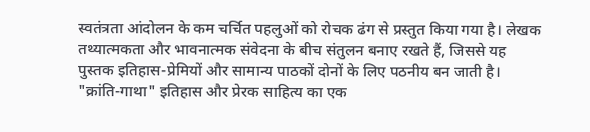स्वतंत्रता आंदोलन के कम चर्चित पहलुओं को रोचक ढंग से प्रस्तुत किया गया है। लेखक तथ्यात्मकता और भावनात्मक संवेदना के बीच संतुलन बनाए रखते हैं, जिससे यह पुस्तक इतिहास-प्रेमियों और सामान्य पाठकों दोनों के लिए पठनीय बन जाती है।
"क्रांति-गाथा" इतिहास और प्रेरक साहित्य का एक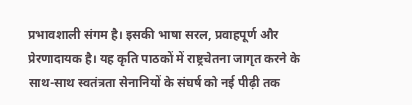प्रभावशाली संगम है। इसकी भाषा सरल, प्रवाहपूर्ण और प्रेरणादायक है। यह कृति पाठकों में राष्ट्रचेतना जागृत करने के साथ-साथ स्वतंत्रता सेनानियों के संघर्ष को नई पीढ़ी तक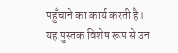पहुँचाने का कार्य करती है।
यह पुस्तक विशेष रूप से उन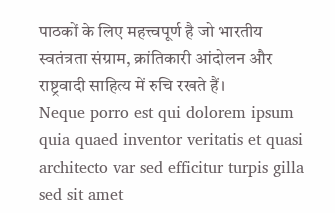पाठकों के लिए महत्त्वपूर्ण है जो भारतीय स्वतंत्रता संग्राम, क्रांतिकारी आंदोलन और राष्ट्रवादी साहित्य में रुचि रखते हैं।
Neque porro est qui dolorem ipsum quia quaed inventor veritatis et quasi
architecto var sed efficitur turpis gilla sed sit amet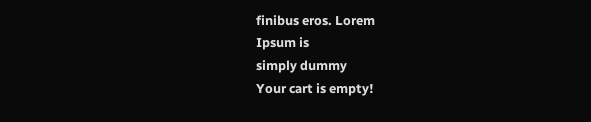finibus eros. Lorem
Ipsum is
simply dummy
Your cart is empty!